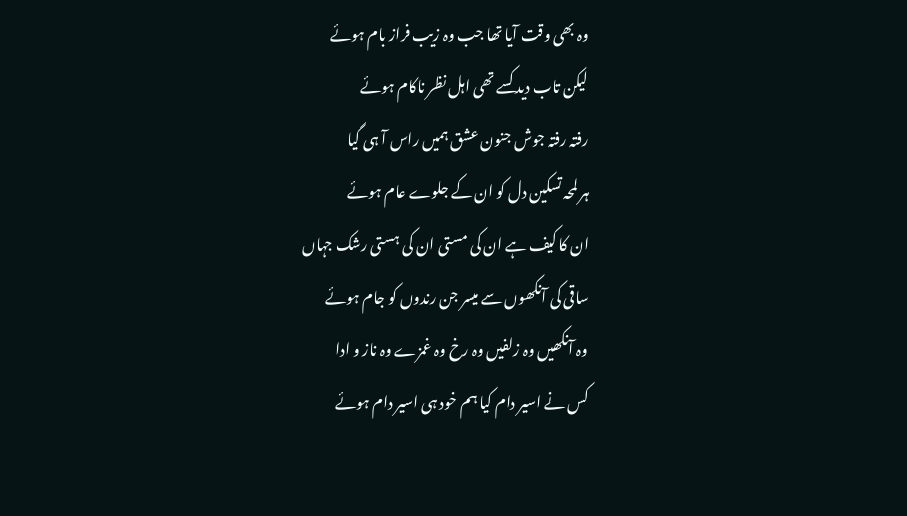وہ بھی وقت آیا تھا جب وہ زیب فراز بام ہوئے
لیکن تاب دید کسے تھی اہل نظر ناکام ہوئے
رفتہ رفتہ جوش جنون عشق ہمیں راس آ ہی گیا
ہر لمحہ تسکین دل کو ان کے جلوے عام ہوئے
ان کا کیف ہے ان کی مستی ان کی ہستی رشک جہاں
ساقی کی آنکھوں سے میسر جن رندوں کو جام ہوئے
وہ آنکھیں وہ زلفیں وہ رخ وہ غمزے وہ ناز و ادا
کس نے اسیر دام کیا ہم خود ہی اسیر دام ہوئے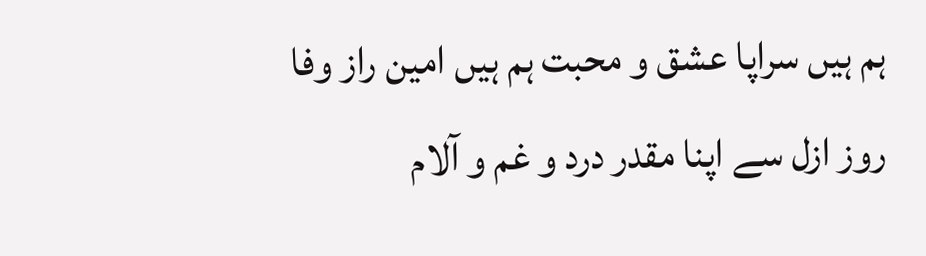ہم ہیں سراپا عشق و محبت ہم ہیں امین راز وفا
روز ازل سے اپنا مقدر درد و غم و آلام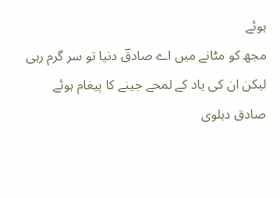ہوئے
مجھ کو مٹانے میں اے صادقؔ دنیا تو سر گرم رہی
لیکن ان کی یاد کے لمحے جینے کا پیغام ہوئے
صادق دہلوی